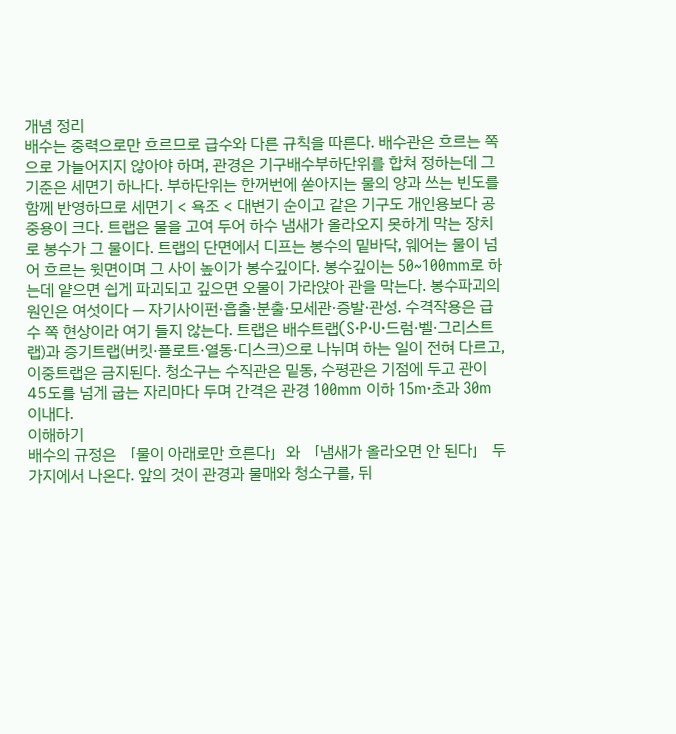개념 정리
배수는 중력으로만 흐르므로 급수와 다른 규칙을 따른다. 배수관은 흐르는 쪽으로 가늘어지지 않아야 하며, 관경은 기구배수부하단위를 합쳐 정하는데 그 기준은 세면기 하나다. 부하단위는 한꺼번에 쏟아지는 물의 양과 쓰는 빈도를 함께 반영하므로 세면기 < 욕조 < 대변기 순이고 같은 기구도 개인용보다 공중용이 크다. 트랩은 물을 고여 두어 하수 냄새가 올라오지 못하게 막는 장치로 봉수가 그 물이다. 트랩의 단면에서 디프는 봉수의 밑바닥, 웨어는 물이 넘어 흐르는 윗면이며 그 사이 높이가 봉수깊이다. 봉수깊이는 50~100mm로 하는데 얕으면 쉽게 파괴되고 깊으면 오물이 가라앉아 관을 막는다. 봉수파괴의 원인은 여섯이다 — 자기사이펀·흡출·분출·모세관·증발·관성. 수격작용은 급수 쪽 현상이라 여기 들지 않는다. 트랩은 배수트랩(S·P·U·드럼·벨·그리스트랩)과 증기트랩(버킷·플로트·열동·디스크)으로 나뉘며 하는 일이 전혀 다르고, 이중트랩은 금지된다. 청소구는 수직관은 밑동, 수평관은 기점에 두고 관이 45도를 넘게 굽는 자리마다 두며 간격은 관경 100mm 이하 15m·초과 30m 이내다.
이해하기
배수의 규정은 「물이 아래로만 흐른다」와 「냄새가 올라오면 안 된다」 두 가지에서 나온다. 앞의 것이 관경과 물매와 청소구를, 뒤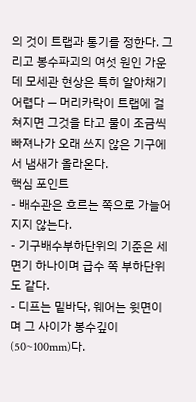의 것이 트랩과 통기를 정한다. 그리고 봉수파괴의 여섯 원인 가운데 모세관 현상은 특히 알아채기 어렵다 — 머리카락이 트랩에 걸쳐지면 그것을 타고 물이 조금씩 빠져나가 오래 쓰지 않은 기구에서 냄새가 올라온다.
핵심 포인트
- 배수관은 흐르는 쪽으로 가늘어지지 않는다.
- 기구배수부하단위의 기준은 세면기 하나이며 급수 쪽 부하단위도 같다.
- 디프는 밑바닥, 웨어는 윗면이며 그 사이가 봉수깊이(50~100mm)다.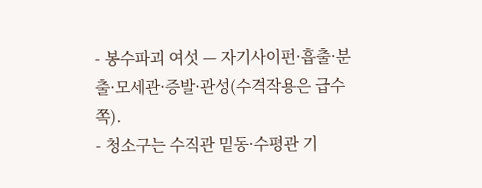- 봉수파괴 여섯 — 자기사이펀·흡출·분출·모세관·증발·관성(수격작용은 급수 쪽).
- 청소구는 수직관 밑동·수평관 기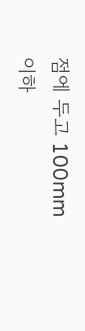점에 두고 100mm 이하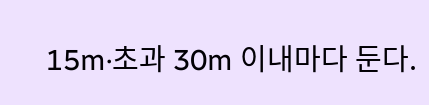15m·초과 30m 이내마다 둔다.